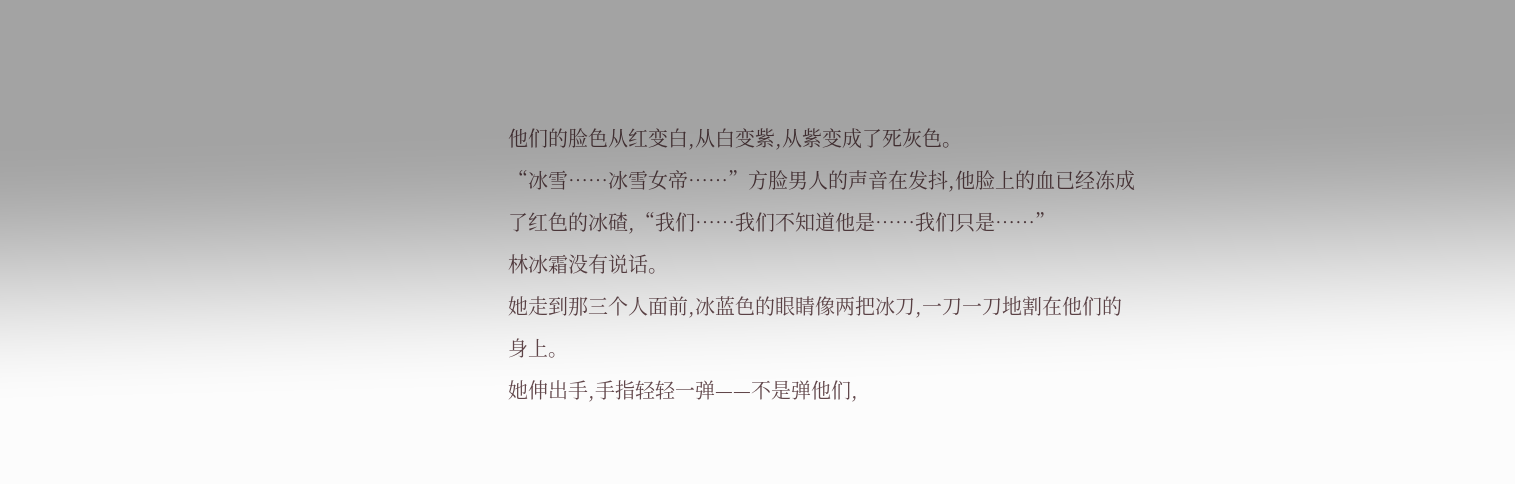他们的脸色从红变白,从白变紫,从紫变成了死灰色。
“冰雪……冰雪女帝……”方脸男人的声音在发抖,他脸上的血已经冻成了红色的冰碴,“我们……我们不知道他是……我们只是……”
林冰霜没有说话。
她走到那三个人面前,冰蓝色的眼睛像两把冰刀,一刀一刀地割在他们的身上。
她伸出手,手指轻轻一弹——不是弹他们,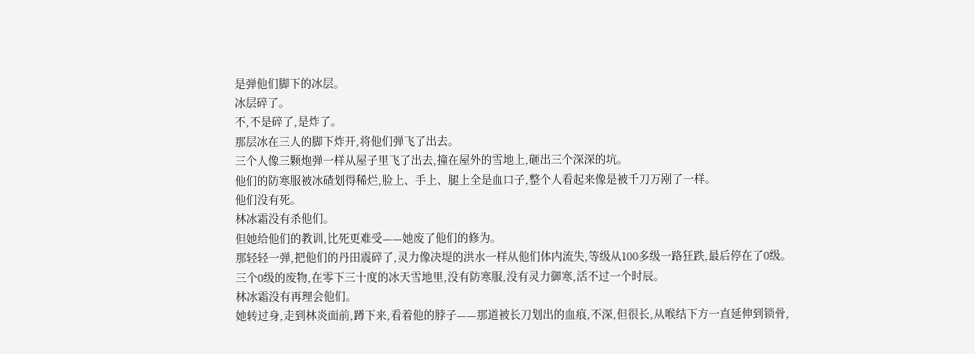是弹他们脚下的冰层。
冰层碎了。
不,不是碎了,是炸了。
那层冰在三人的脚下炸开,将他们弹飞了出去。
三个人像三颗炮弹一样从屋子里飞了出去,撞在屋外的雪地上,砸出三个深深的坑。
他们的防寒服被冰碴划得稀烂,脸上、手上、腿上全是血口子,整个人看起来像是被千刀万剐了一样。
他们没有死。
林冰霜没有杀他们。
但她给他们的教训,比死更难受——她废了他们的修为。
那轻轻一弹,把他们的丹田震碎了,灵力像决堤的洪水一样从他们体内流失,等级从100多级一路狂跌,最后停在了0级。
三个0级的废物,在零下三十度的冰天雪地里,没有防寒服,没有灵力御寒,活不过一个时辰。
林冰霜没有再理会他们。
她转过身,走到林炎面前,蹲下来,看着他的脖子——那道被长刀划出的血痕,不深,但很长,从喉结下方一直延伸到锁骨,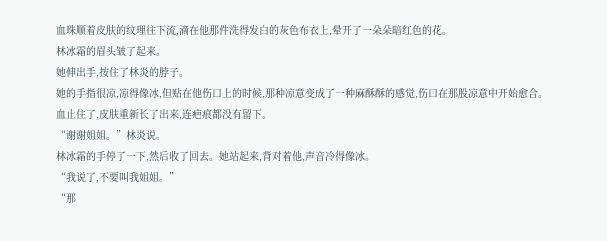血珠顺着皮肤的纹理往下流,滴在他那件洗得发白的灰色布衣上,晕开了一朵朵暗红色的花。
林冰霜的眉头皱了起来。
她伸出手,按住了林炎的脖子。
她的手指很凉,凉得像冰,但贴在他伤口上的时候,那种凉意变成了一种麻酥酥的感觉,伤口在那股凉意中开始愈合。
血止住了,皮肤重新长了出来,连疤痕都没有留下。
“谢谢姐姐。”林炎说。
林冰霜的手停了一下,然后收了回去。她站起来,背对着他,声音冷得像冰。
“我说了,不要叫我姐姐。”
“那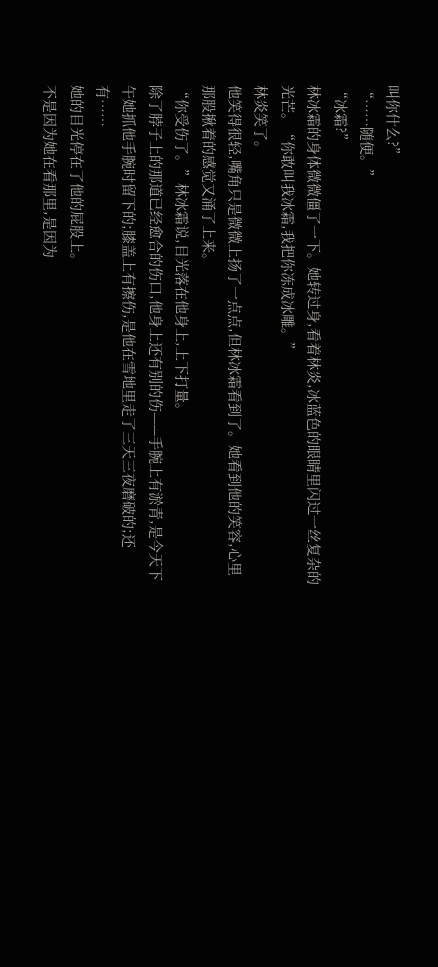叫你什么?”
“……随便。”
“冰霜?”
林冰霜的身体微微僵了一下。她转过身,看着林炎,冰蓝色的眼睛里闪过一丝复杂的光芒。“你敢叫我冰霜,我把你冻成冰雕。”
林炎笑了。
他笑得很轻,嘴角只是微微上扬了一点点,但林冰霜看到了。她看到他的笑容,心里那股揪着的感觉又涌了上来。
“你受伤了。”林冰霜说,目光落在他身上,上下打量。
除了脖子上的那道已经愈合的伤口,他身上还有别的伤——手腕上有淤青,是今天下午她抓他手腕时留下的;膝盖上有擦伤,是他在雪地里走了三天三夜磨破的;还有……
她的目光停在了他的屁股上。
不是因为她在看那里,是因为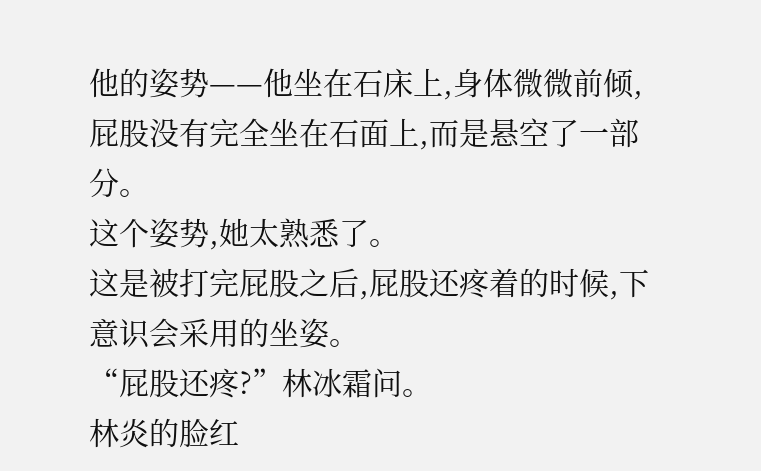他的姿势——他坐在石床上,身体微微前倾,屁股没有完全坐在石面上,而是悬空了一部分。
这个姿势,她太熟悉了。
这是被打完屁股之后,屁股还疼着的时候,下意识会采用的坐姿。
“屁股还疼?”林冰霜问。
林炎的脸红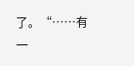了。“……有一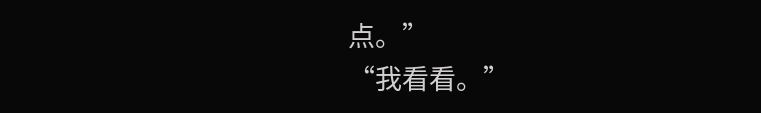点。”
“我看看。”